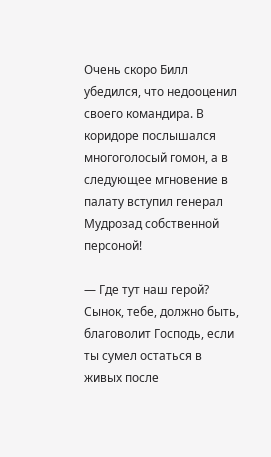Очень скоро Билл убедился, что недооценил своего командира. В коридоре послышался многоголосый гомон, а в следующее мгновение в палату вступил генерал Мудрозад собственной персоной!

— Где тут наш герой? Сынок, тебе, должно быть, благоволит Господь, если ты сумел остаться в живых после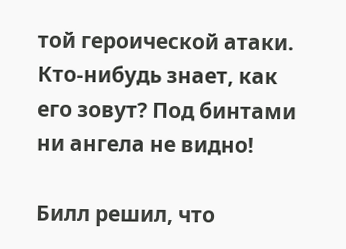той героической атаки. Кто-нибудь знает, как его зовут? Под бинтами ни ангела не видно!

Билл решил, что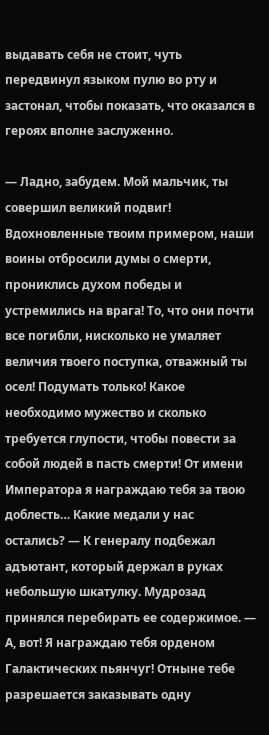выдавать себя не стоит, чуть передвинул языком пулю во рту и застонал, чтобы показать, что оказался в героях вполне заслуженно.

— Ладно, забудем. Мой мальчик, ты совершил великий подвиг! Вдохновленные твоим примером, наши воины отбросили думы о смерти, прониклись духом победы и устремились на врага! То, что они почти все погибли, нисколько не умаляет величия твоего поступка, отважный ты осел! Подумать только! Какое необходимо мужество и сколько требуется глупости, чтобы повести за собой людей в пасть смерти! От имени Императора я награждаю тебя за твою доблесть… Какие медали у нас остались? — К генералу подбежал адъютант, который держал в руках небольшую шкатулку. Мудрозад принялся перебирать ее содержимое. — А, вот! Я награждаю тебя орденом Галактических пьянчуг! Отныне тебе разрешается заказывать одну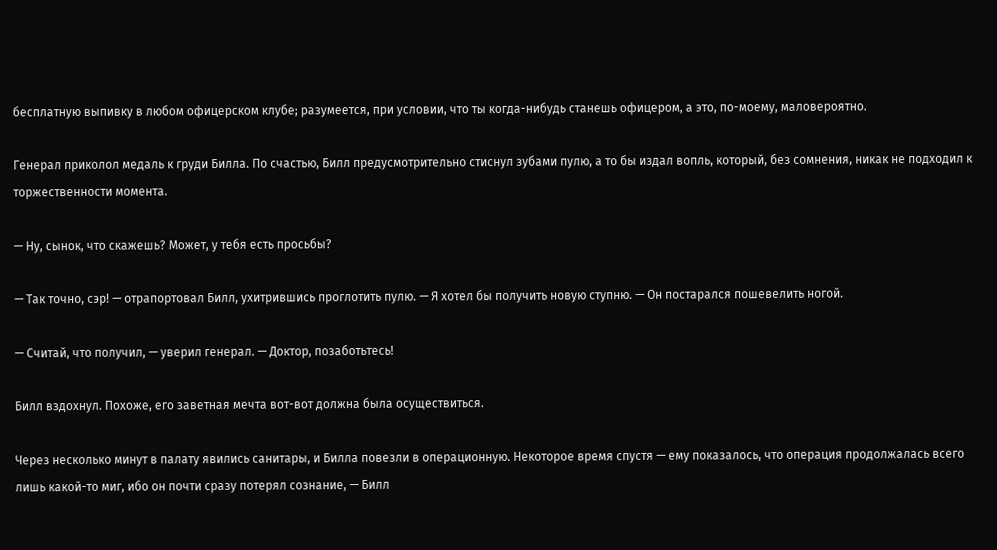бесплатную выпивку в любом офицерском клубе; разумеется, при условии, что ты когда-нибудь станешь офицером, а это, по-моему, маловероятно.

Генерал приколол медаль к груди Билла. По счастью, Билл предусмотрительно стиснул зубами пулю, а то бы издал вопль, который, без сомнения, никак не подходил к торжественности момента.

— Ну, сынок, что скажешь? Может, у тебя есть просьбы?

— Так точно, сэр! — отрапортовал Билл, ухитрившись проглотить пулю. — Я хотел бы получить новую ступню. — Он постарался пошевелить ногой.

— Считай, что получил, — уверил генерал. — Доктор, позаботьтесь!

Билл вздохнул. Похоже, его заветная мечта вот-вот должна была осуществиться.

Через несколько минут в палату явились санитары, и Билла повезли в операционную. Некоторое время спустя — ему показалось, что операция продолжалась всего лишь какой-то миг, ибо он почти сразу потерял сознание, — Билл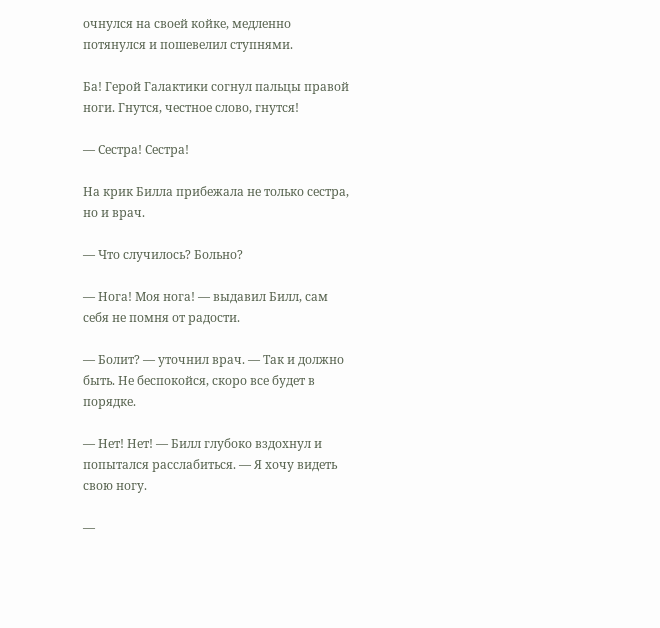очнулся на своей койке, медленно потянулся и пошевелил ступнями.

Ба! Герой Галактики согнул пальцы правой ноги. Гнутся, честное слово, гнутся!

— Сестра! Сестра!

На крик Билла прибежала не только сестра, но и врач.

— Что случилось? Больно?

— Нога! Моя нога! — выдавил Билл, сам себя не помня от радости.

— Болит? — уточнил врач. — Так и должно быть. Не беспокойся, скоро все будет в порядке.

— Нет! Нет! — Билл глубоко вздохнул и попытался расслабиться. — Я хочу видеть свою ногу.

—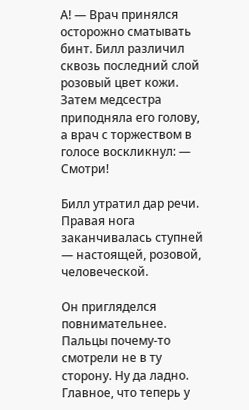А! — Врач принялся осторожно сматывать бинт. Билл различил сквозь последний слой розовый цвет кожи. Затем медсестра приподняла его голову, а врач с торжеством в голосе воскликнул: — Смотри!

Билл утратил дар речи. Правая нога заканчивалась ступней — настоящей, розовой, человеческой.

Он пригляделся повнимательнее. Пальцы почему-то смотрели не в ту сторону. Ну да ладно. Главное, что теперь у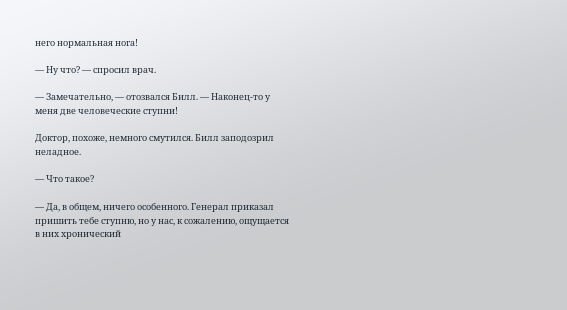него нормальная нога!

— Ну что? — спросил врач.

— Замечательно, — отозвался Билл. — Наконец-то у меня две человеческие ступни!

Доктор, похоже, немного смутился. Билл заподозрил неладное.

— Что такое?

— Да, в общем, ничего особенного. Генерал приказал пришить тебе ступню, но у нас, к сожалению, ощущается в них хронический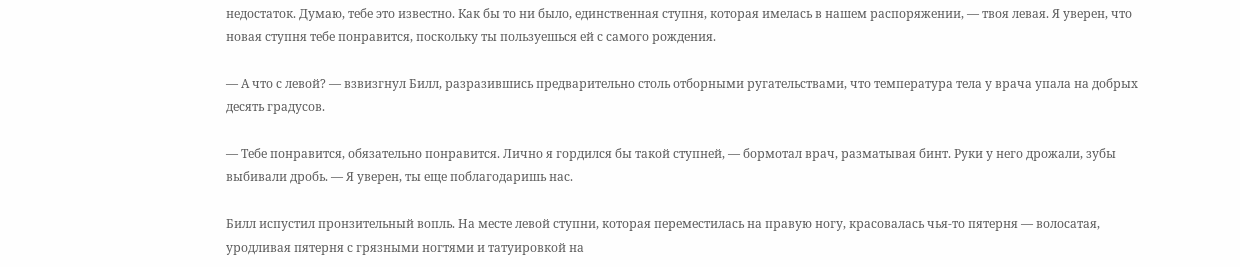недостаток. Думаю, тебе это известно. Как бы то ни было, единственная ступня, которая имелась в нашем распоряжении, — твоя левая. Я уверен, что новая ступня тебе понравится, поскольку ты пользуешься ей с самого рождения.

— А что с левой? — взвизгнул Билл, разразившись предварительно столь отборными ругательствами, что температура тела у врача упала на добрых десять градусов.

— Тебе понравится, обязательно понравится. Лично я гордился бы такой ступней, — бормотал врач, разматывая бинт. Руки у него дрожали, зубы выбивали дробь. — Я уверен, ты еще поблагодаришь нас.

Билл испустил пронзительный вопль. На месте левой ступни, которая переместилась на правую ногу, красовалась чья-то пятерня — волосатая, уродливая пятерня с грязными ногтями и татуировкой на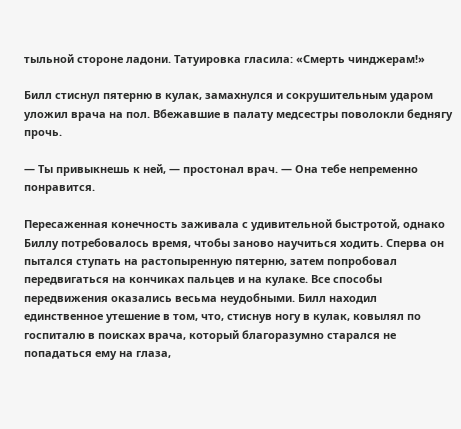тыльной стороне ладони. Татуировка гласила: «Смерть чинджерам!»

Билл стиснул пятерню в кулак, замахнулся и сокрушительным ударом уложил врача на пол. Вбежавшие в палату медсестры поволокли беднягу прочь.

— Ты привыкнешь к ней, — простонал врач. — Она тебе непременно понравится.

Пересаженная конечность заживала с удивительной быстротой, однако Биллу потребовалось время, чтобы заново научиться ходить. Сперва он пытался ступать на растопыренную пятерню, затем попробовал передвигаться на кончиках пальцев и на кулаке. Все способы передвижения оказались весьма неудобными. Билл находил единственное утешение в том, что, стиснув ногу в кулак, ковылял по госпиталю в поисках врача, который благоразумно старался не попадаться ему на глаза,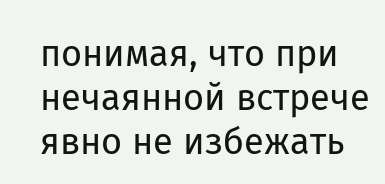понимая, что при нечаянной встрече явно не избежать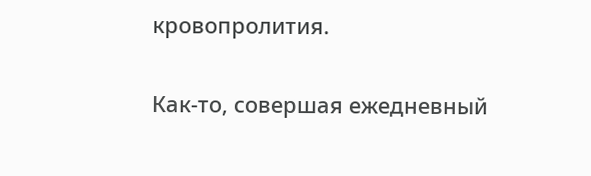кровопролития.

Как-то, совершая ежедневный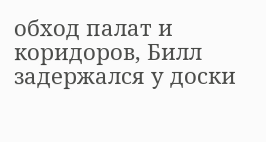обход палат и коридоров, Билл задержался у доски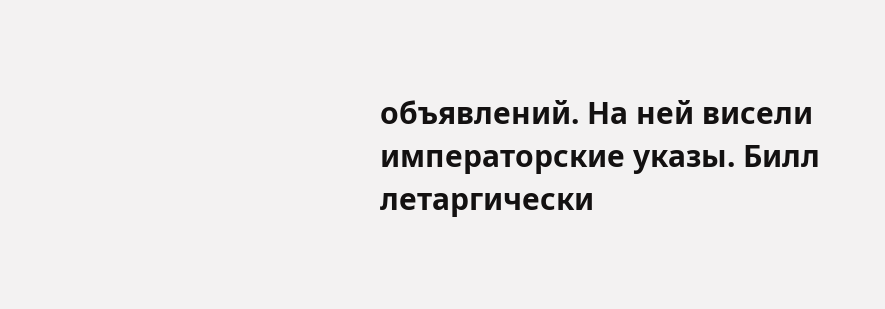объявлений. На ней висели императорские указы. Билл летаргически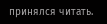принялся читать.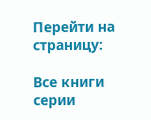Перейти на страницу:

Все книги серии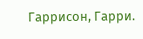Гаррисон, Гарри.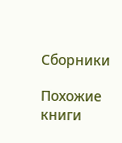Сборники

Похожие книги